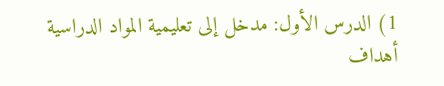1) الدرس الأول: مدخل إلى تعليمية المواد الدراسية
أهداف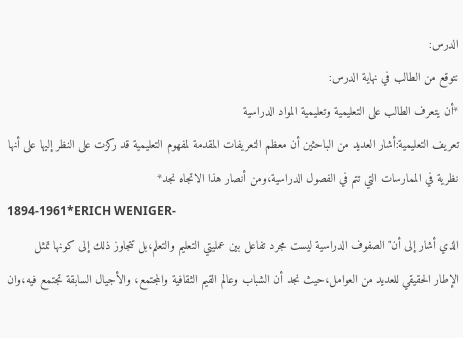الدرس:
نتوقع من الطالب في نهاية الدرس:
*أن يتعرف الطالب على التعليمية وتعليمية المواد الدراسية
تعريف التعليمية:أشار العديد من الباحثين أن معظم التعريفات المقدمة لمفهوم التعليمية قد ركزت على النظر إليها على أنها نظرية في الممارسات التي تتم في الفصول الدراسية،ومن أنصار هذا الاتجاه نجد*
1894-1961*ERICH WENIGER-
الذي أشار إلى أن"الصفوف الدراسية ليست مجرد تفاعل بين عمليتي التعليم والتعلم،بل تتجاوز ذلك إلى كونها تمثل الإطار الحقيقي للعديد من العوامل،حيث نجد أن الشباب وعالم القيم الثقافية والمجتمع، والأجيال السابقة تجتمع فيه،وان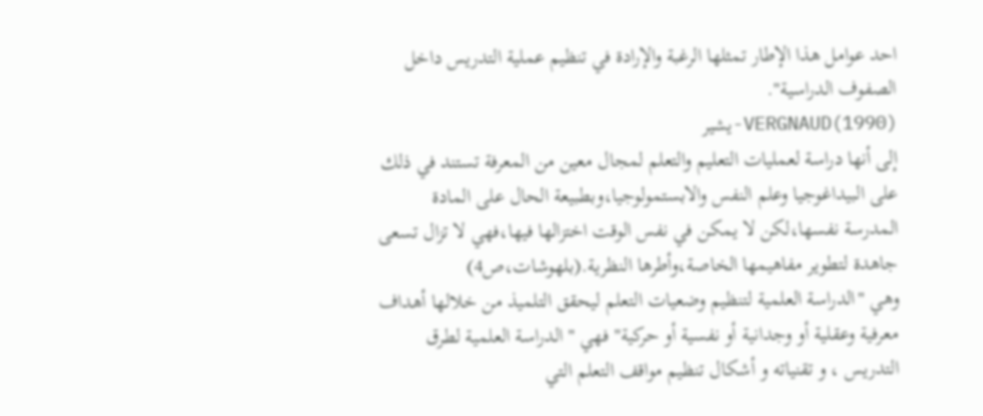احد عوامل هذا الإطار تمثلها الرغبة والإرادة في تنظيم عملية التدريس داخل الصفوف الدراسية".
VERGNAUD(1990)-يشير
إلى أنها دراسة لعمليات التعليم والتعلم لمجال معين من المعرفة تستند في ذلك على البيداغوجيا وعلم النفس والابستمولوجيا،وبطبيعة الحال على المادة المدرسة نفسها،لكن لا يمكن في نفس الوقت اختزالها فيها،فهي لا تزال تسعى جاهدة لتطوير مفاهيمها الخاصة،وأطرها النظرية.(بلهوشات،ص4)
وهي "الدراسة العلمية لتنظيم وضعيات التعلم ليحقق التلميذ من خلالها أهداف معرفية وعقلية أو وجدانية أو نفسية أو حركية" فهي " الدراسة العلمية لطرق التدريس ، و تقنياته و أشكال تنظيم مواقف التعلم التي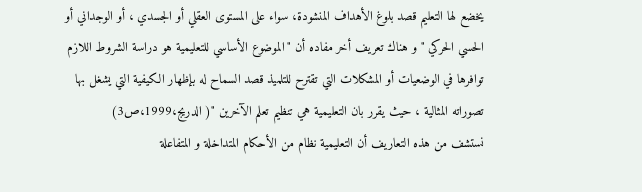يخضع لها التعليم قصد بلوغ الأهداف المنشودة، سواء على المستوى العقلي أو الجسدي ، أو الوجداني أو الحسي الحركي " و هناك تعريف أخر مفاده أن "الموضوع الأساسي للتعليمية هو دراسة الشروط اللازم توافرها في الوضعيات أو المشكلات التي تقترح للتلميذ قصد السماح له بإظهار الكيفية التي يشغل بها تصوراته المثالية ، حيث يقرر بان التعليمية هي تنظيم تعلم الآخرين "( الدريج،1999،ص3)
نستشف من هذه التعاريف أن التعليمية نظام من الأحكام المتداخلة و المتفاعلة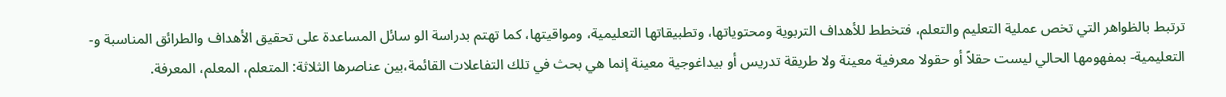ترتبط بالظواهر التي تخص عملية التعليم والتعلم، فتخطط للأهداف التربوية ومحتوياتها، وتطبيقاتها التعليمية، ومواقيتها، كما تهتم بدراسة الو سائل المساعدة على تحقيق الأهداف والطرائق المناسبة و- التعليمية- بمفهومها الحالي ليست حقلاً أو حقولا معرفية معينة ولا طريقة تدريس أو بيداغوجية معينة إنما هي بحث في تلك التفاعلات القائمة،بين عناصرها الثلاثة: المتعلم، المعلم، المعرفة.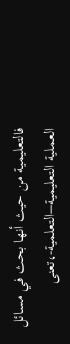فالتعليمية من حيث أنها بحث في مسائل العملية التعليمية–التعلمية-،تعنى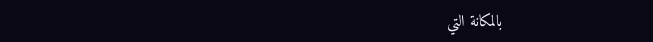بالمكانة التي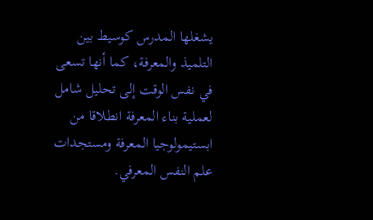يشغلها المدرس كوسيط بين التلميذ والمعرفة، كما أنها تسعى في نفس الوقت إلى تحليل شامل لعملية بناء المعرفة انطلاقا من ابستيمولوجيا المعرفة ومستجدات علم النفس المعرفي.